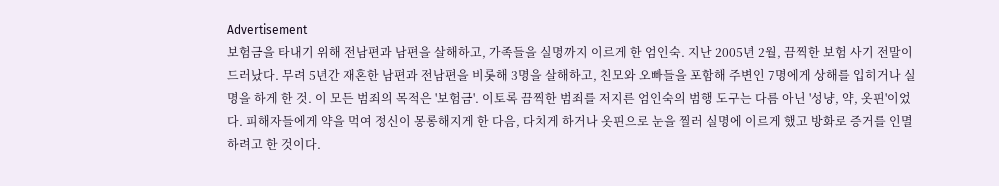Advertisement
보험금을 타내기 위해 전남편과 남편을 살해하고, 가족들을 실명까지 이르게 한 엄인숙. 지난 2005년 2월, 끔찍한 보험 사기 전말이 드러났다. 무려 5년간 재혼한 남편과 전남편을 비롯해 3명을 살해하고, 친모와 오빠들을 포함해 주변인 7명에게 상해를 입히거나 실명을 하게 한 것. 이 모든 범죄의 목적은 '보험금'. 이토록 끔찍한 범죄를 저지른 엄인숙의 범행 도구는 다름 아닌 '성냥, 약, 옷핀'이었다. 피해자들에게 약을 먹여 정신이 몽롱해지게 한 다음, 다치게 하거나 옷핀으로 눈을 찔러 실명에 이르게 했고 방화로 증거를 인멸하려고 한 것이다.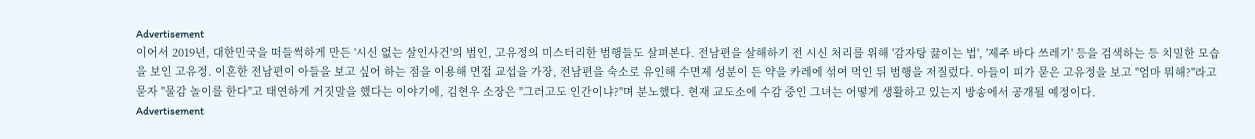Advertisement
이어서 2019년, 대한민국을 떠들썩하게 만든 '시신 없는 살인사건'의 범인, 고유정의 미스터리한 범행들도 살펴본다. 전남편을 살해하기 전 시신 처리를 위해 '감자탕 끓이는 법', '제주 바다 쓰레기' 등을 검색하는 등 치밀한 모습을 보인 고유정. 이혼한 전남편이 아들을 보고 싶어 하는 점을 이용해 면접 교섭을 가장, 전남편을 숙소로 유인해 수면제 성분이 든 약을 카레에 섞여 먹인 뒤 범행을 저질렀다. 아들이 피가 묻은 고유정을 보고 "엄마 뭐해?"라고 묻자 "물감 놀이를 한다"고 태연하게 거짓말을 했다는 이야기에, 김현우 소장은 "그러고도 인간이냐?"며 분노했다. 현재 교도소에 수감 중인 그녀는 어떻게 생활하고 있는지 방송에서 공개될 예정이다.
Advertisement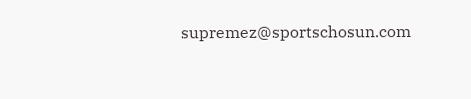supremez@sportschosun.com